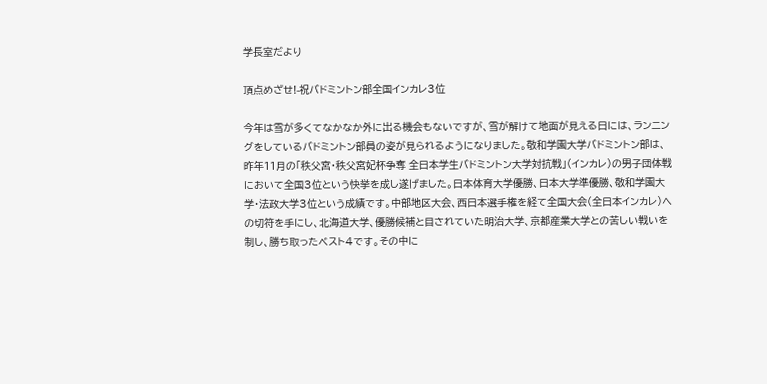学長室だより

頂点めざせ!-祝バドミントン部全国インカレ3位

今年は雪が多くてなかなか外に出る機会もないですが、雪が解けて地面が見える日には、ランニングをしているバドミントン部員の姿が見られるようになりました。敬和学園大学バドミントン部は、昨年11月の「秩父宮・秩父宮妃杯争奪 全日本学生バドミントン大学対抗戦」(インカレ)の男子団体戦において全国3位という快挙を成し遂げました。日本体育大学優勝、日本大学準優勝、敬和学園大学・法政大学3位という成績です。中部地区大会、西日本選手権を経て全国大会(全日本インカレ)への切符を手にし、北海道大学、優勝候補と目されていた明治大学、京都産業大学との苦しい戦いを制し、勝ち取ったベスト4です。その中に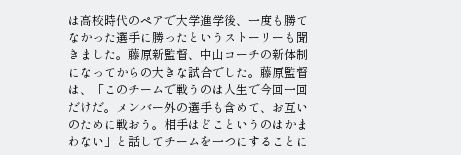は高校時代のペアで大学進学後、一度も勝てなかった選手に勝ったというストーリーも聞きました。藤原新監督、中山コーチの新体制になってからの大きな試合でした。藤原監督は、「このチームで戦うのは人生で今回一回だけだ。メンバー外の選手も含めて、お互いのために戦おう。相手はどこというのはかまわない」と話してチームを一つにすることに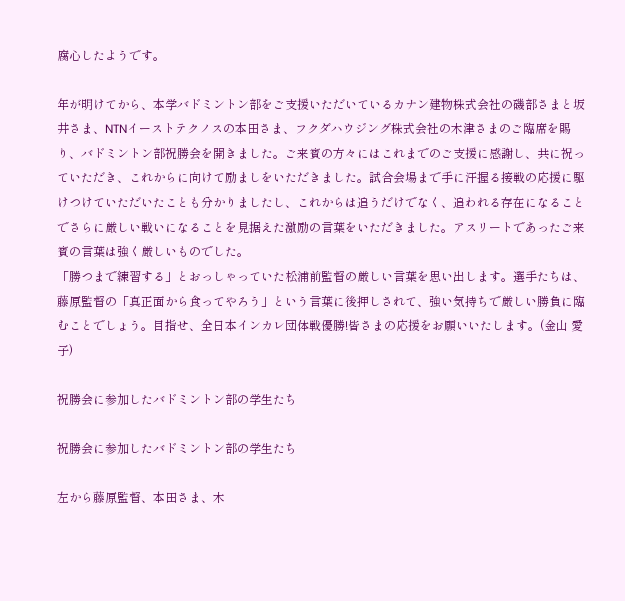腐心したようです。

年が明けてから、本学バドミントン部をご支援いただいているカナン建物株式会社の磯部さまと坂井さま、NTNイーストテクノスの本田さま、フクダハウジング株式会社の木津さまのご臨席を賜り、バドミントン部祝勝会を開きました。ご来賓の方々にはこれまでのご支援に感謝し、共に祝っていただき、これからに向けて励ましをいただきました。試合会場まで手に汗握る接戦の応援に駆けつけていただいたことも分かりましたし、これからは追うだけでなく、追われる存在になることでさらに厳しい戦いになることを見据えた激励の言葉をいただきました。アスリートであったご来賓の言葉は強く厳しいものでした。
「勝つまで練習する」とおっしゃっていた松浦前監督の厳しい言葉を思い出します。選手たちは、藤原監督の「真正面から食ってやろう」という言葉に後押しされて、強い気持ちで厳しい勝負に臨むことでしょう。目指せ、全日本インカレ団体戦優勝!皆さまの応援をお願いいたします。(金山 愛子)

祝勝会に参加したバドミントン部の学生たち

祝勝会に参加したバドミントン部の学生たち

左から藤原監督、本田さま、木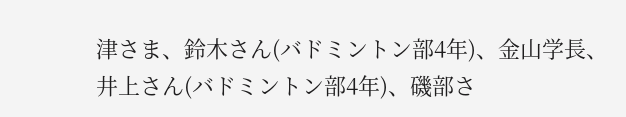津さま、鈴木さん(バドミントン部4年)、金山学長、井上さん(バドミントン部4年)、磯部さ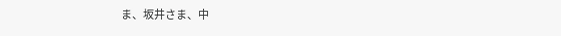ま、坂井さま、中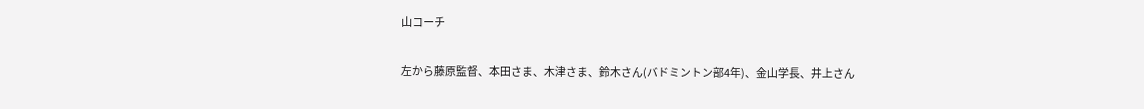山コーチ

左から藤原監督、本田さま、木津さま、鈴木さん(バドミントン部4年)、金山学長、井上さん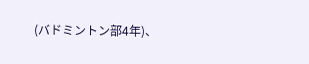(バドミントン部4年)、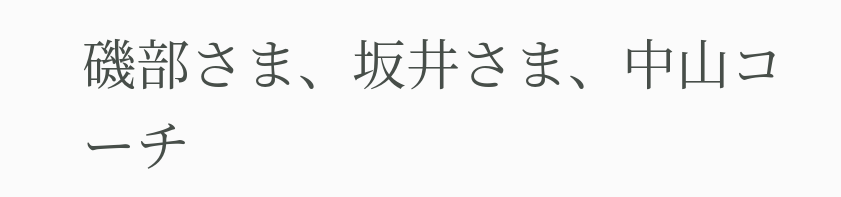磯部さま、坂井さま、中山コーチ